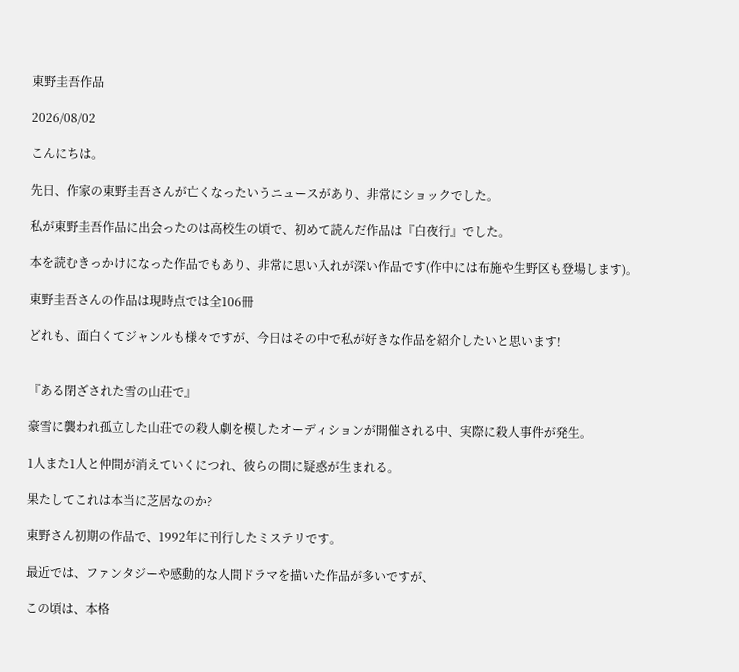東野圭吾作品

2026/08/02

こんにちは。

先日、作家の東野圭吾さんが亡くなったいうニュースがあり、非常にショックでした。

私が東野圭吾作品に出会ったのは高校生の頃で、初めて読んだ作品は『白夜行』でした。

本を読むきっかけになった作品でもあり、非常に思い入れが深い作品です(作中には布施や生野区も登場します)。

東野圭吾さんの作品は現時点では全106冊

どれも、面白くてジャンルも様々ですが、今日はその中で私が好きな作品を紹介したいと思います!


『ある閉ざされた雪の山荘で』

豪雪に襲われ孤立した山荘での殺人劇を模したオーディションが開催される中、実際に殺人事件が発生。

1人また1人と仲間が消えていくにつれ、彼らの間に疑惑が生まれる。

果たしてこれは本当に芝居なのか?

東野さん初期の作品で、1992年に刊行したミステリです。

最近では、ファンタジーや感動的な人間ドラマを描いた作品が多いですが、

この頃は、本格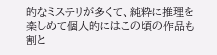的なミステリが多くて、純粋に推理を楽しめて個人的にはこの頃の作品も割と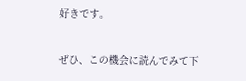好きです。

ぜひ、この機会に読んでみて下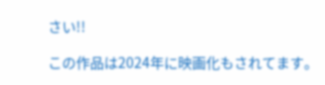さい!!

この作品は2024年に映画化もされてます。